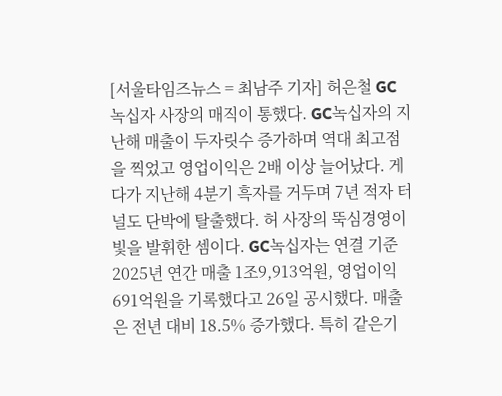[서울타임즈뉴스 = 최남주 기자] 허은철 GC녹십자 사장의 매직이 통했다. GC녹십자의 지난해 매출이 두자릿수 증가하며 역대 최고점을 찍었고 영업이익은 2배 이상 늘어났다. 게다가 지난해 4분기 흑자를 거두며 7년 적자 터널도 단박에 탈출했다. 허 사장의 뚝심경영이 빛을 발휘한 셈이다. GC녹십자는 연결 기준 2025년 연간 매출 1조9,913억원, 영업이익 691억원을 기록했다고 26일 공시했다. 매출은 전년 대비 18.5% 증가했다. 특히 같은기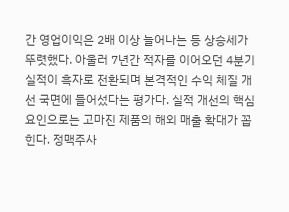간 영업이익은 2배 이상 늘어나는 등 상승세가 뚜렷했다. 아울러 7년간 적자를 이어오던 4분기 실적이 흑자로 전환되며 본격적인 수익 체질 개선 국면에 들어섰다는 평가다. 실적 개선의 핵심 요인으로는 고마진 제품의 해외 매출 확대가 꼽힌다. 정맥주사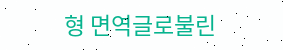형 면역글로불린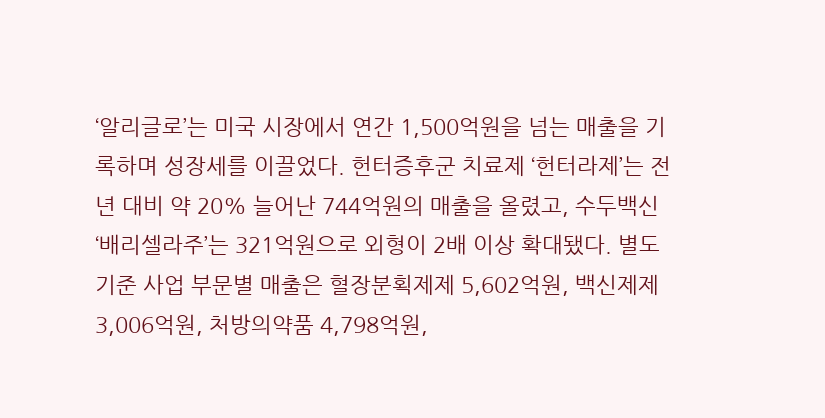‘알리글로’는 미국 시장에서 연간 1,500억원을 넘는 매출을 기록하며 성장세를 이끌었다. 헌터증후군 치료제 ‘헌터라제’는 전년 대비 약 20% 늘어난 744억원의 매출을 올렸고, 수두백신 ‘배리셀라주’는 321억원으로 외형이 2배 이상 확대됐다. 별도 기준 사업 부문별 매출은 혈장분획제제 5,602억원, 백신제제 3,006억원, 처방의약품 4,798억원,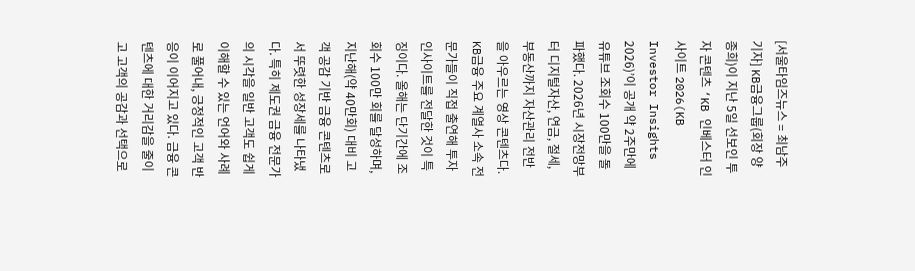[서울타임즈뉴스 = 최남주 기자] KB금융그룹(회장 양종희)이 지난 5일 선보인 투자 콘텐츠 ‘KB 인베스터 인사이트 2026(KB Investor Insights 2026)’이 공개 약 2주만에 유튜브 조회수 100만을 돌파했다. 2026년 시장전망부터 디지털자산, 연금, 절세, 부동산까지 자산관리 전반을 아우르는 영상 콘텐츠다. KB금융 주요 계열사 소속 전문가들이 직접 출연해 투자 인사이트를 전달한 것이 특징이다. 올해는 단기간에 조회수 100만 회를 달성하며, 지난해(약 40만회) 대비 고객 공감 기반 금융 콘텐츠로서 뚜렷한 성장세를 나타냈다. 특히 제도권 금융 전문가의 시각을 일반 고객도 쉽게 이해할 수 있는 언어와 사례로 풀어내, 긍정적인 고객 반응이 이어지고 있다. 금융 콘텐츠에 대한 거리감을 줄이고 고객의 공감과 선택으로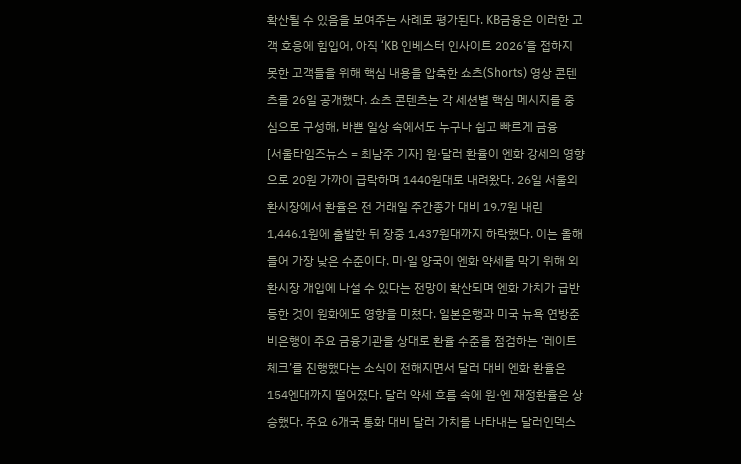확산될 수 있음을 보여주는 사례로 평가된다. KB금융은 이러한 고객 호응에 힘입어, 아직 ‘KB 인베스터 인사이트 2026’을 접하지 못한 고객들을 위해 핵심 내용을 압축한 쇼츠(Shorts) 영상 콘텐츠를 26일 공개했다. 쇼츠 콘텐츠는 각 세션별 핵심 메시지를 중심으로 구성해, 바쁜 일상 속에서도 누구나 쉽고 빠르게 금융
[서울타임즈뉴스 = 최남주 기자] 원·달러 환율이 엔화 강세의 영향으로 20원 가까이 급락하며 1440원대로 내려왔다. 26일 서울외환시장에서 환율은 전 거래일 주간종가 대비 19.7원 내린 1,446.1원에 출발한 뒤 장중 1,437원대까지 하락했다. 이는 올해 들어 가장 낮은 수준이다. 미·일 양국이 엔화 약세를 막기 위해 외환시장 개입에 나설 수 있다는 전망이 확산되며 엔화 가치가 급반등한 것이 원화에도 영향을 미쳤다. 일본은행과 미국 뉴욕 연방준비은행이 주요 금융기관을 상대로 환율 수준을 점검하는 ‘레이트 체크’를 진행했다는 소식이 전해지면서 달러 대비 엔화 환율은 154엔대까지 떨어졌다. 달러 약세 흐름 속에 원·엔 재정환율은 상승했다. 주요 6개국 통화 대비 달러 가치를 나타내는 달러인덱스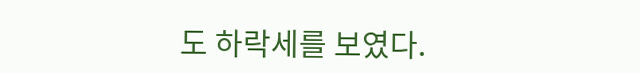도 하락세를 보였다.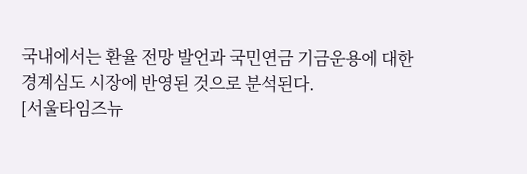국내에서는 환율 전망 발언과 국민연금 기금운용에 대한 경계심도 시장에 반영된 것으로 분석된다.
[서울타임즈뉴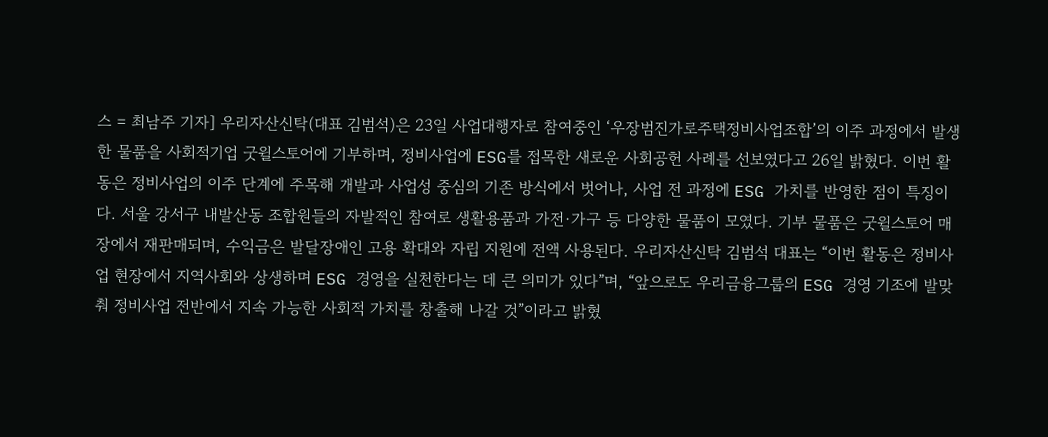스 = 최남주 기자] 우리자산신탁(대표 김범석)은 23일 사업대행자로 참여중인 ‘우장범진가로주택정비사업조합’의 이주 과정에서 발생한 물품을 사회적기업 굿윌스토어에 기부하며, 정비사업에 ESG를 접목한 새로운 사회공헌 사례를 선보였다고 26일 밝혔다. 이번 활동은 정비사업의 이주 단계에 주목해 개발과 사업성 중심의 기존 방식에서 벗어나, 사업 전 과정에 ESG 가치를 반영한 점이 특징이다. 서울 강서구 내발산동 조합원들의 자발적인 참여로 생활용품과 가전·가구 등 다양한 물품이 모였다. 기부 물품은 굿윌스토어 매장에서 재판매되며, 수익금은 발달장애인 고용 확대와 자립 지원에 전액 사용된다. 우리자산신탁 김범석 대표는 “이번 활동은 정비사업 현장에서 지역사회와 상생하며 ESG 경영을 실천한다는 데 큰 의미가 있다”며, “앞으로도 우리금융그룹의 ESG 경영 기조에 발맞춰 정비사업 전반에서 지속 가능한 사회적 가치를 창출해 나갈 것”이라고 밝혔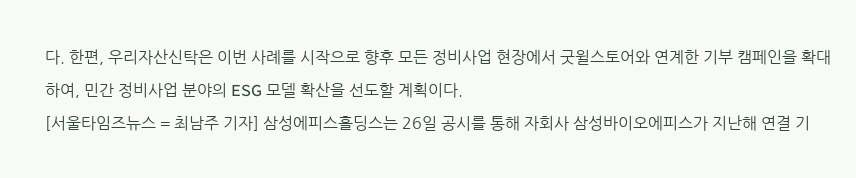다. 한편, 우리자산신탁은 이번 사례를 시작으로 향후 모든 정비사업 현장에서 굿윌스토어와 연계한 기부 캠페인을 확대하여, 민간 정비사업 분야의 ESG 모델 확산을 선도할 계획이다.
[서울타임즈뉴스 = 최남주 기자] 삼성에피스홀딩스는 26일 공시를 통해 자회사 삼성바이오에피스가 지난해 연결 기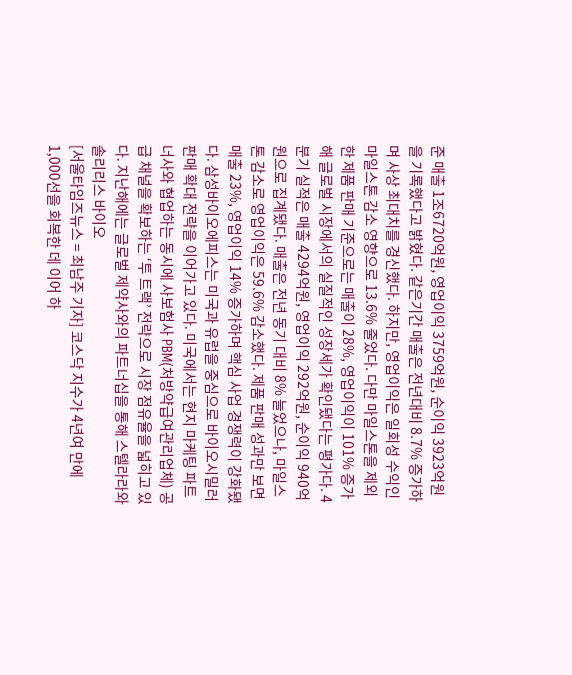준 매출 1조6720억원, 영업이익 3759억원, 순이익 3923억원을 기록했다고 밝혔다. 같은기간 매출은 전년대비 8.7% 증가하며 사상 최대치를 경신했다. 하지만, 영업이익은 일회성 수익인 마일스톤 감소 영향으로 13.6% 줄었다. 다만 마일스톤을 제외한 제품 판매 기준으로는 매출이 28%, 영업이익이 101% 증가해 글로벌 시장에서의 실질적인 성장세가 확인됐다는 평가다. 4분기 실적은 매출 4294억원, 영업이익 292억원, 순이익 940억원으로 집계됐다. 매출은 전년 동기 대비 8% 늘었으나, 마일스톤 감소로 영업이익은 59.6% 감소했다. 제품 판매 성과만 보면 매출 23%, 영업이익 14% 증가하며 핵심 사업 경쟁력이 강화됐다. 삼성바이오에피스는 미국과 유럽을 중심으로 바이오시밀러 판매 확대 전략을 이어가고 있다. 미국에서는 현지 마케팅 파트너사와 협업하는 동시에 사보험사 PBM(처방약급여관리업체) 공급 채널을 확보하는 ‘투 트랙’ 전략으로 시장 점유율을 넓히고 있다. 지난해에는 글로벌 제약사와의 파트너십을 통해 스텔라라와 솔리리스 바이오
[서울타임즈뉴스 = 최남주 기자] 코스닥 지수가 4년여 만에 1,000선을 회복한 데 이어 하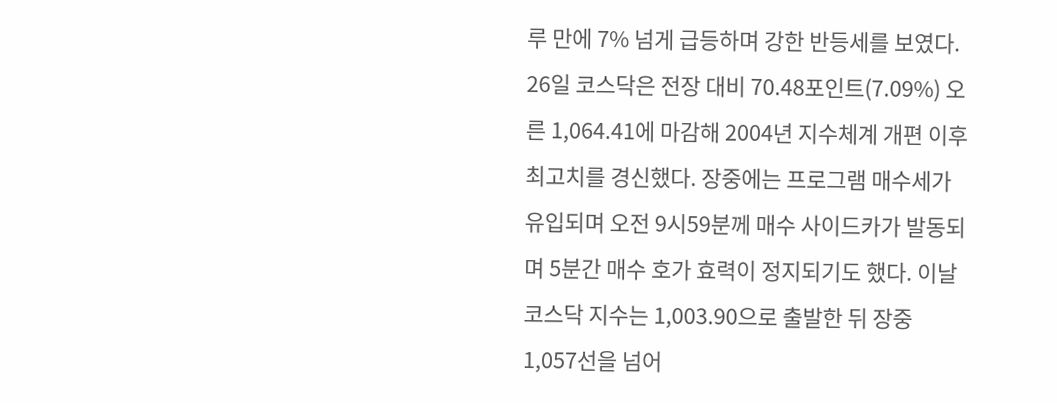루 만에 7% 넘게 급등하며 강한 반등세를 보였다. 26일 코스닥은 전장 대비 70.48포인트(7.09%) 오른 1,064.41에 마감해 2004년 지수체계 개편 이후 최고치를 경신했다. 장중에는 프로그램 매수세가 유입되며 오전 9시59분께 매수 사이드카가 발동되며 5분간 매수 호가 효력이 정지되기도 했다. 이날 코스닥 지수는 1,003.90으로 출발한 뒤 장중 1,057선을 넘어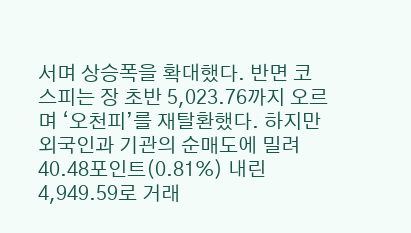서며 상승폭을 확대했다. 반면 코스피는 장 초반 5,023.76까지 오르며 ‘오천피’를 재탈환했다. 하지만 외국인과 기관의 순매도에 밀려 40.48포인트(0.81%) 내린 4,949.59로 거래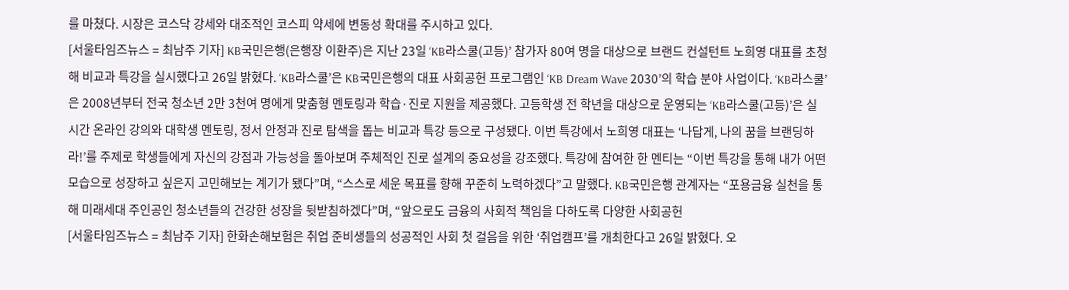를 마쳤다. 시장은 코스닥 강세와 대조적인 코스피 약세에 변동성 확대를 주시하고 있다.
[서울타임즈뉴스 = 최남주 기자] KB국민은행(은행장 이환주)은 지난 23일 ‘KB라스쿨(고등)’ 참가자 80여 명을 대상으로 브랜드 컨설턴트 노희영 대표를 초청해 비교과 특강을 실시했다고 26일 밝혔다. ‘KB라스쿨’은 KB국민은행의 대표 사회공헌 프로그램인 ‘KB Dream Wave 2030’의 학습 분야 사업이다. ‘KB라스쿨’은 2008년부터 전국 청소년 2만 3천여 명에게 맞춤형 멘토링과 학습·진로 지원을 제공했다. 고등학생 전 학년을 대상으로 운영되는 ‘KB라스쿨(고등)’은 실시간 온라인 강의와 대학생 멘토링, 정서 안정과 진로 탐색을 돕는 비교과 특강 등으로 구성됐다. 이번 특강에서 노희영 대표는 ‘나답게, 나의 꿈을 브랜딩하라!’를 주제로 학생들에게 자신의 강점과 가능성을 돌아보며 주체적인 진로 설계의 중요성을 강조했다. 특강에 참여한 한 멘티는 “이번 특강을 통해 내가 어떤 모습으로 성장하고 싶은지 고민해보는 계기가 됐다”며, “스스로 세운 목표를 향해 꾸준히 노력하겠다”고 말했다. KB국민은행 관계자는 “포용금융 실천을 통해 미래세대 주인공인 청소년들의 건강한 성장을 뒷받침하겠다”며, “앞으로도 금융의 사회적 책임을 다하도록 다양한 사회공헌
[서울타임즈뉴스 = 최남주 기자] 한화손해보험은 취업 준비생들의 성공적인 사회 첫 걸음을 위한 ‘취업캠프’를 개최한다고 26일 밝혔다. 오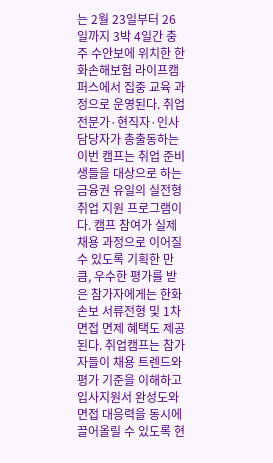는 2월 23일부터 26일까지 3박 4일간 충주 수안보에 위치한 한화손해보험 라이프캠퍼스에서 집중 교육 과정으로 운영된다. 취업 전문가·현직자·인사 담당자가 총출동하는 이번 캠프는 취업 준비생들을 대상으로 하는 금융권 유일의 실전형 취업 지원 프로그램이다. 캠프 참여가 실제 채용 과정으로 이어질 수 있도록 기획한 만큼, 우수한 평가를 받은 참가자에게는 한화손보 서류전형 및 1차 면접 면제 혜택도 제공된다. 취업캠프는 참가자들이 채용 트렌드와 평가 기준을 이해하고 입사지원서 완성도와 면접 대응력을 동시에 끌어올릴 수 있도록 현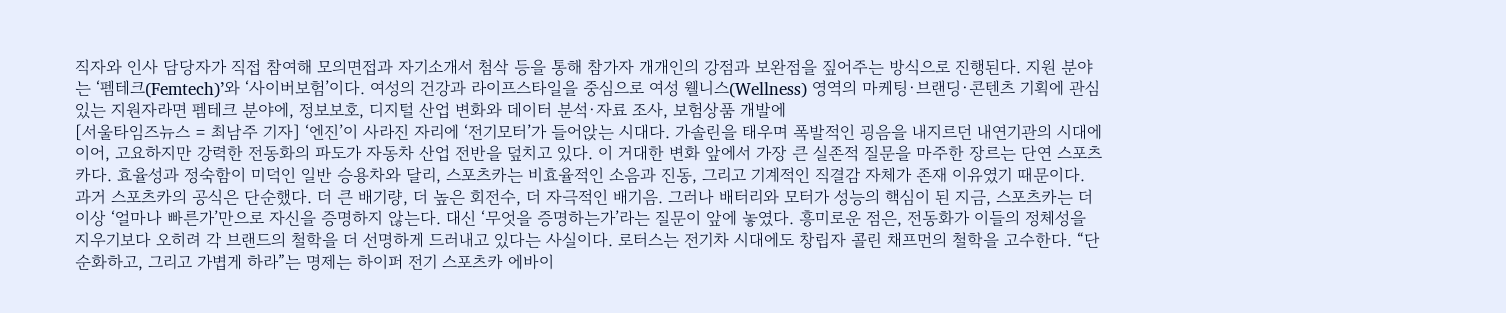직자와 인사 담당자가 직접 참여해 모의면접과 자기소개서 첨삭 등을 통해 참가자 개개인의 강점과 보완점을 짚어주는 방식으로 진행된다. 지원 분야는 ‘펨테크(Femtech)’와 ‘사이버보험’이다. 여성의 건강과 라이프스타일을 중심으로 여성 웰니스(Wellness) 영역의 마케팅·브랜딩·콘텐츠 기획에 관심 있는 지원자라면 펨테크 분야에, 정보보호, 디지털 산업 변화와 데이터 분석·자료 조사, 보험상품 개발에
[서울타임즈뉴스 = 최남주 기자] ‘엔진’이 사라진 자리에 ‘전기모터’가 들어앉는 시대다. 가솔린을 태우며 폭발적인 굉음을 내지르던 내연기관의 시대에 이어, 고요하지만 강력한 전동화의 파도가 자동차 산업 전반을 덮치고 있다. 이 거대한 변화 앞에서 가장 큰 실존적 질문을 마주한 장르는 단연 스포츠카다. 효율성과 정숙함이 미덕인 일반 승용차와 달리, 스포츠카는 비효율적인 소음과 진동, 그리고 기계적인 직결감 자체가 존재 이유였기 때문이다. 과거 스포츠카의 공식은 단순했다. 더 큰 배기량, 더 높은 회전수, 더 자극적인 배기음. 그러나 배터리와 모터가 성능의 핵심이 된 지금, 스포츠카는 더 이상 ‘얼마나 빠른가’만으로 자신을 증명하지 않는다. 대신 ‘무엇을 증명하는가’라는 질문이 앞에 놓였다. 흥미로운 점은, 전동화가 이들의 정체성을 지우기보다 오히려 각 브랜드의 철학을 더 선명하게 드러내고 있다는 사실이다. 로터스는 전기차 시대에도 창립자 콜린 채프먼의 철학을 고수한다. “단순화하고, 그리고 가볍게 하라”는 명제는 하이퍼 전기 스포츠카 에바이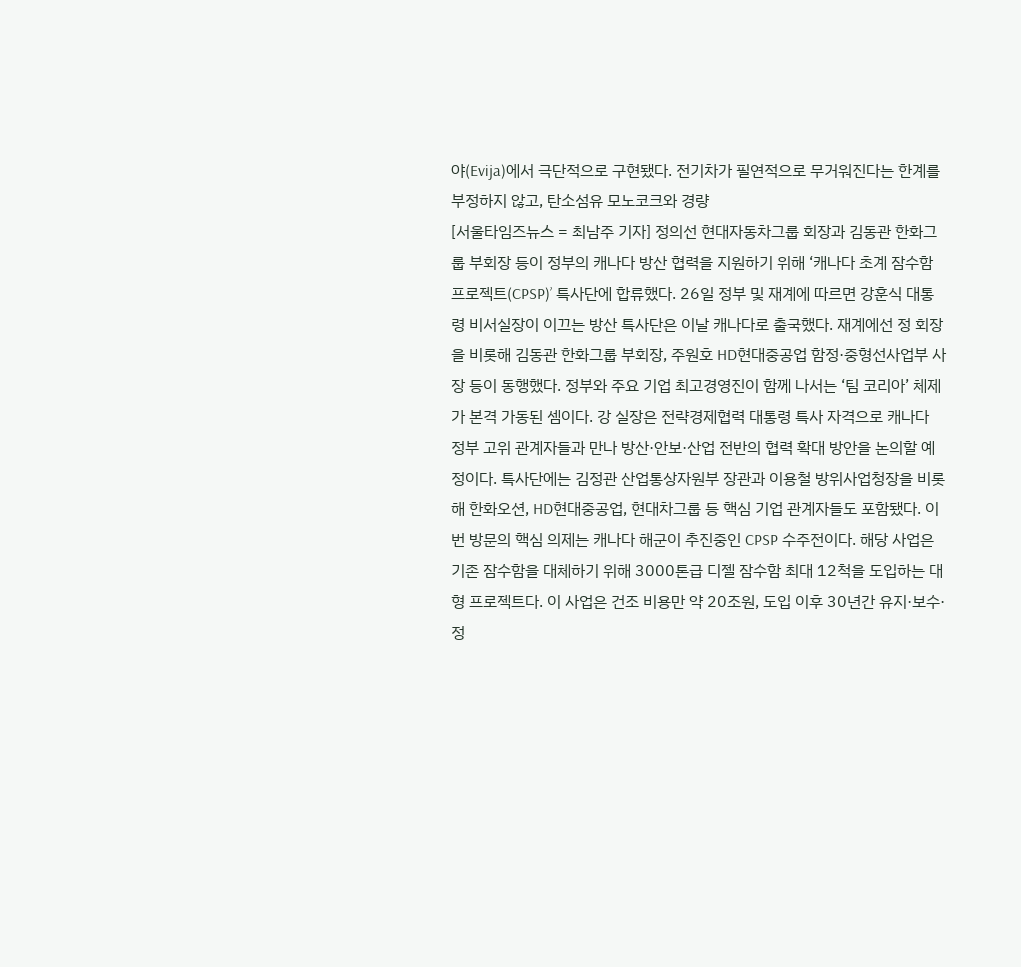야(Evija)에서 극단적으로 구현됐다. 전기차가 필연적으로 무거워진다는 한계를 부정하지 않고, 탄소섬유 모노코크와 경량
[서울타임즈뉴스 = 최남주 기자] 정의선 현대자동차그룹 회장과 김동관 한화그룹 부회장 등이 정부의 캐나다 방산 협력을 지원하기 위해 ‘캐나다 초계 잠수함 프로젝트(CPSP)’ 특사단에 합류했다. 26일 정부 및 재계에 따르면 강훈식 대통령 비서실장이 이끄는 방산 특사단은 이날 캐나다로 출국했다. 재계에선 정 회장을 비롯해 김동관 한화그룹 부회장, 주원호 HD현대중공업 함정·중형선사업부 사장 등이 동행했다. 정부와 주요 기업 최고경영진이 함께 나서는 ‘팀 코리아’ 체제가 본격 가동된 셈이다. 강 실장은 전략경제협력 대통령 특사 자격으로 캐나다 정부 고위 관계자들과 만나 방산·안보·산업 전반의 협력 확대 방안을 논의할 예정이다. 특사단에는 김정관 산업통상자원부 장관과 이용철 방위사업청장을 비롯해 한화오션, HD현대중공업, 현대차그룹 등 핵심 기업 관계자들도 포함됐다. 이번 방문의 핵심 의제는 캐나다 해군이 추진중인 CPSP 수주전이다. 해당 사업은 기존 잠수함을 대체하기 위해 3000톤급 디젤 잠수함 최대 12척을 도입하는 대형 프로젝트다. 이 사업은 건조 비용만 약 20조원, 도입 이후 30년간 유지·보수·정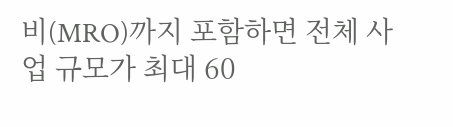비(MRO)까지 포함하면 전체 사업 규모가 최대 60